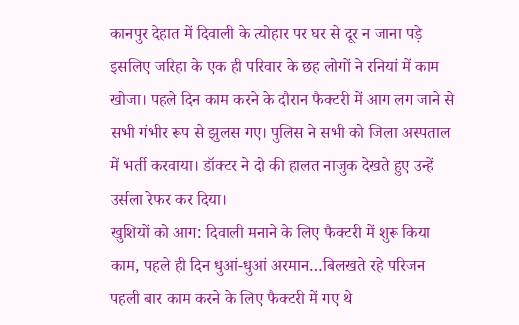कानपुर देहात में दिवाली के त्योहार पर घर से दूर न जाना पड़े इसलिए जरिहा के एक ही परिवार के छह लोगों ने रनियां में काम खोजा। पहले दिन काम करने के दौरान फैक्टरी में आग लग जाने से सभी गंभीर रूप से झुलस गए। पुलिस ने सभी को जिला अस्पताल में भर्ती करवाया। डॉक्टर ने दो की हालत नाजुक देखते हुए उन्हें उर्सला रेफर कर दिया।
खुशियों को आग: दिवाली मनाने के लिए फैक्टरी में शुरू किया काम, पहले ही दिन धुआं-धुआं अरमान…बिलखते रहे परिजन
पहली बार काम करने के लिए फैक्टरी में गए थे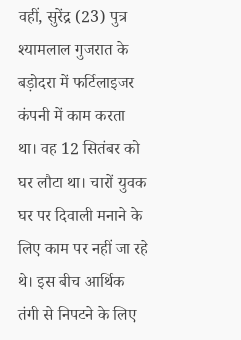वहीं, सुरेंद्र (23) पुत्र श्यामलाल गुजरात के बड़ोदरा में फर्टिलाइजर कंपनी में काम करता था। वह 12 सितंबर को घर लौटा था। चारों युवक घर पर दिवाली मनाने के लिए काम पर नहीं जा रहे थे। इस बीच आर्थिक तंगी से निपटने के लिए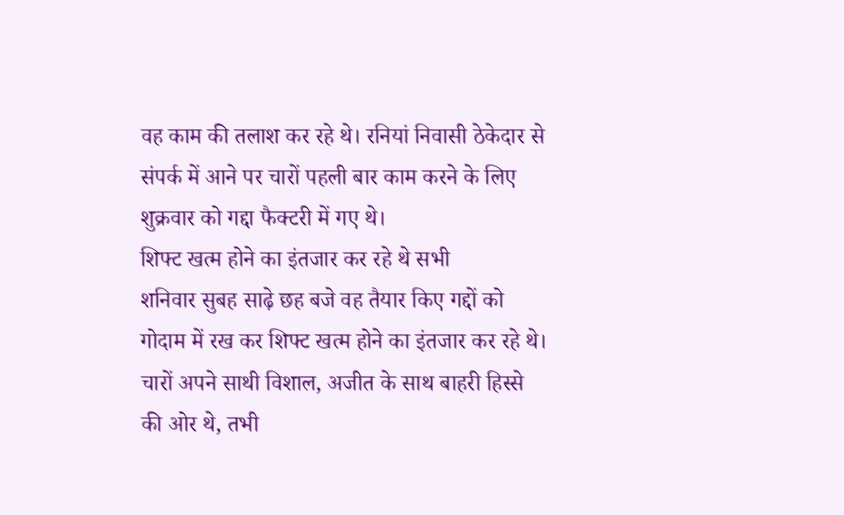वह काम की तलाश कर रहे थे। रनियां निवासी ठेकेदार से संपर्क में आने पर चारों पहली बार काम करने के लिए शुक्रवार को गद्दा फैक्टरी में गए थे।
शिफ्ट खत्म होने का इंतजार कर रहे थे सभी
शनिवार सुबह साढ़े छह बजे वह तैयार किए गद्दों को गोदाम में रख कर शिफ्ट खत्म होने का इंतजार कर रहे थे। चारों अपने साथी विशाल, अजीत के साथ बाहरी हिस्से की ओर थे, तभी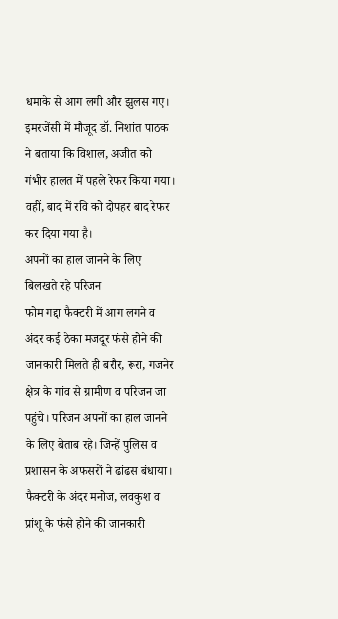धमाके से आग लगी और झुलस गए। इमरजेंसी में मौजूद डॉ. निशांत पाठक ने बताया कि विशाल, अजीत को गंभीर हालत में पहले रेफर किया गया। वहीं, बाद में रवि को दोपहर बाद रेफर कर दिया गया है।
अपनों का हाल जानने के लिए बिलखते रहे परिजन
फोम गद्दा फैक्टरी में आग लगने व अंदर कई ठेका मजदूर फंसे होने की जानकारी मिलते ही बरौर, रूरा, गजनेर क्षेत्र के गांव से ग्रामीण व परिजन जा पहुंचे। परिजन अपनों का हाल जानने के लिए बेताब रहे। जिन्हें पुलिस व प्रशासन के अफसरों ने ढांढस बंधाया। फैक्टरी के अंदर मनोज, लवकुश व प्रांशू के फंसे होने की जानकारी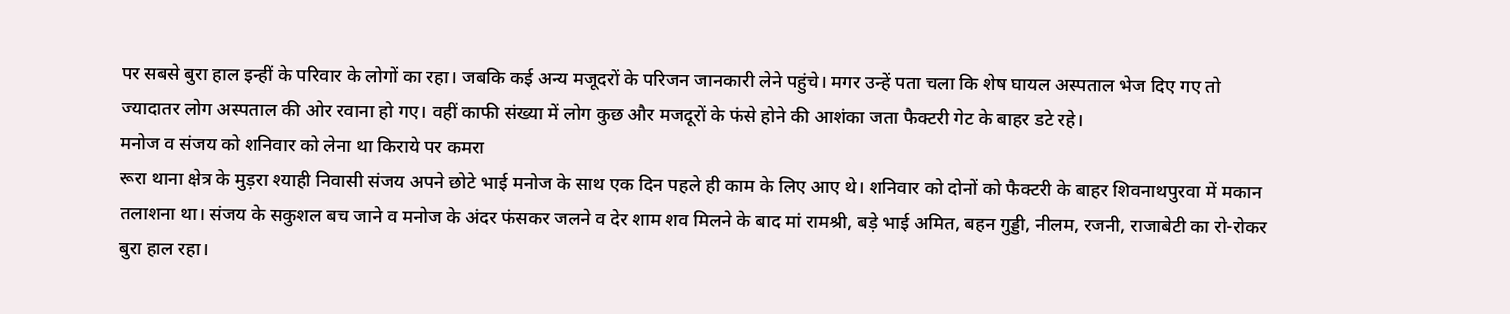पर सबसे बुरा हाल इन्हीं के परिवार के लोगों का रहा। जबकि कई अन्य मजूदरों के परिजन जानकारी लेने पहुंचे। मगर उन्हें पता चला कि शेष घायल अस्पताल भेज दिए गए तो ज्यादातर लोग अस्पताल की ओर रवाना हो गए। वहीं काफी संख्या में लोग कुछ और मजदूरों के फंसे होने की आशंका जता फैक्टरी गेट के बाहर डटे रहे।
मनोज व संजय को शनिवार को लेना था किराये पर कमरा
रूरा थाना क्षेत्र के मुड़रा श्याही निवासी संजय अपने छोटे भाई मनोज के साथ एक दिन पहले ही काम के लिए आए थे। शनिवार को दोनों को फैक्टरी के बाहर शिवनाथपुरवा में मकान तलाशना था। संजय के सकुशल बच जाने व मनोज के अंदर फंसकर जलने व देर शाम शव मिलने के बाद मां रामश्री, बड़े भाई अमित, बहन गुड्डी, नीलम, रजनी, राजाबेटी का रो-रोकर बुरा हाल रहा।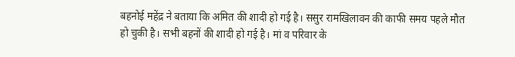बहनोई महेंद्र ने बताया कि अमित की शादी हो गई है। ससुर रामखिलावन की काफी समय पहले मौत हो चुकी है। सभी बहनों की शादी हो गई है। मां व परिवार के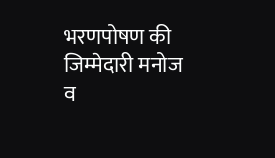भरणपोषण की जिम्मेदारी मनोज व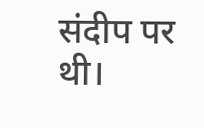संदीप पर थी।